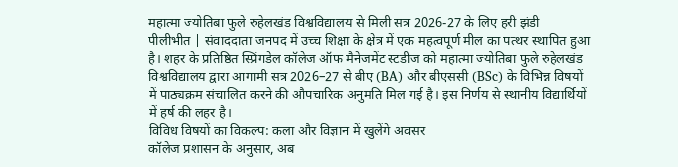महात्मा ज्योतिबा फुले रुहेलखंड विश्वविद्यालय से मिली सत्र 2026-27 के लिए हरी झंडी
पीलीभीत | संवाददाता जनपद में उच्च शिक्षा के क्षेत्र में एक महत्वपूर्ण मील का पत्थर स्थापित हुआ है। शहर के प्रतिष्ठित स्प्रिंगडेल कॉलेज ऑफ मैनेजमेंट स्टडीज को महात्मा ज्योतिबा फुले रुहेलखंड विश्वविद्यालय द्वारा आगामी सत्र 2026–27 से बीए (BA) और बीएससी (BSc) के विभिन्न विषयों में पाठ्यक्रम संचालित करने की औपचारिक अनुमति मिल गई है। इस निर्णय से स्थानीय विद्यार्थियों में हर्ष की लहर है।
विविध विषयों का विकल्प: कला और विज्ञान में खुलेंगे अवसर
कॉलेज प्रशासन के अनुसार, अब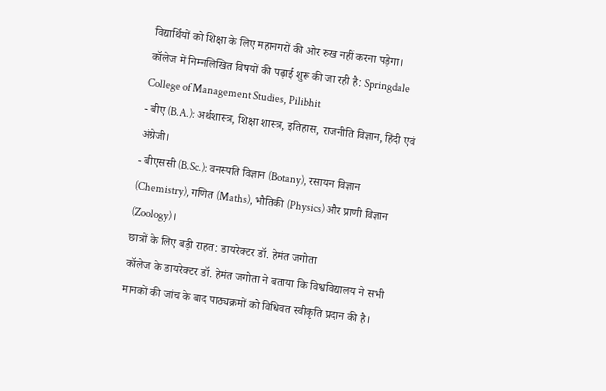विद्यार्थियों को शिक्षा के लिए महानगरों की ओर रुख नहीं करना पड़ेगा। कॉलेज में निम्नलिखित विषयों की पढ़ाई शुरू की जा रही है: Springdale College of Management Studies, Pilibhit
- बीए (B.A.): अर्थशास्त्र, शिक्षा शास्त्र, इतिहास, राजनीति विज्ञान, हिंदी एवं अंग्रेजी।
- बीएससी (B.Sc.): वनस्पति विज्ञान (Botany), रसायन विज्ञान (Chemistry), गणित (Maths), भौतिकी (Physics) और प्राणी विज्ञान (Zoology)।
छात्रों के लिए बड़ी राहत: डायरेक्टर डॉ. हेमंत जगोता
कॉलेज के डायरेक्टर डॉ. हेमंत जगोता ने बताया कि विश्वविद्यालय ने सभी मानकों की जांच के बाद पाठ्यक्रमों को विधिवत स्वीकृति प्रदान की है।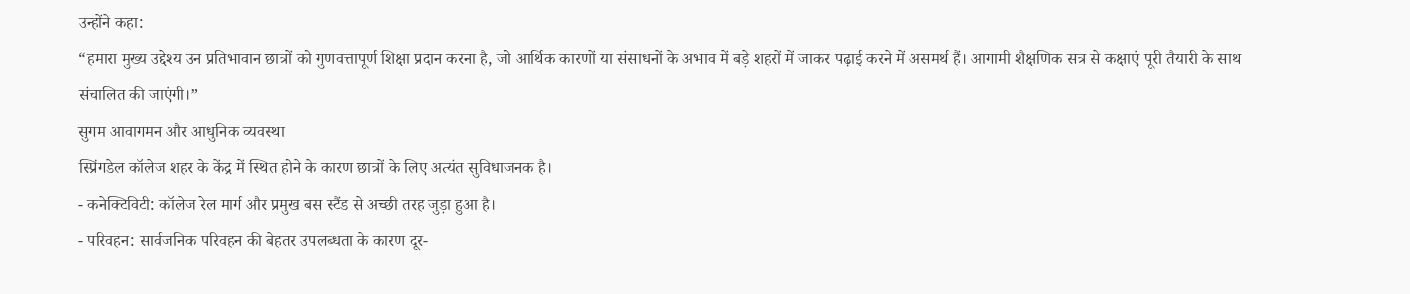उन्होंने कहा:
“हमारा मुख्य उद्देश्य उन प्रतिभावान छात्रों को गुणवत्तापूर्ण शिक्षा प्रदान करना है, जो आर्थिक कारणों या संसाधनों के अभाव में बड़े शहरों में जाकर पढ़ाई करने में असमर्थ हैं। आगामी शैक्षणिक सत्र से कक्षाएं पूरी तैयारी के साथ संचालित की जाएंगी।”
सुगम आवागमन और आधुनिक व्यवस्था
स्प्रिंगडेल कॉलेज शहर के केंद्र में स्थित होने के कारण छात्रों के लिए अत्यंत सुविधाजनक है।
- कनेक्टिविटी: कॉलेज रेल मार्ग और प्रमुख बस स्टैंड से अच्छी तरह जुड़ा हुआ है।
- परिवहन: सार्वजनिक परिवहन की बेहतर उपलब्धता के कारण दूर-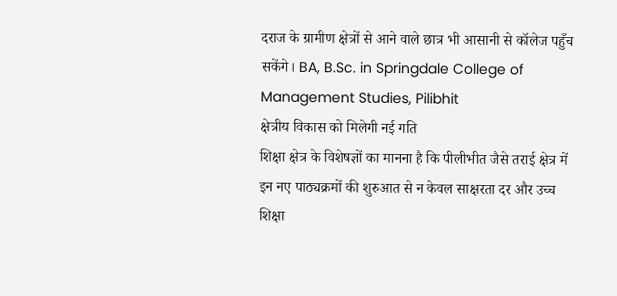दराज के ग्रामीण क्षेत्रों से आने वाले छात्र भी आसानी से कॉलेज पहुँच सकेंगे। BA, B.Sc. in Springdale College of Management Studies, Pilibhit
क्षेत्रीय विकास को मिलेगी नई गति
शिक्षा क्षेत्र के विशेषज्ञों का मानना है कि पीलीभीत जैसे तराई क्षेत्र में इन नए पाठ्यक्रमों की शुरुआत से न केवल साक्षरता दर और उच्च शिक्षा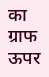का ग्राफ ऊपर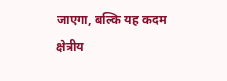जाएगा, बल्कि यह कदम क्षेत्रीय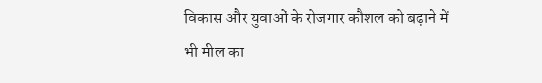विकास और युवाओं के रोजगार कौशल को बढ़ाने में भी मील का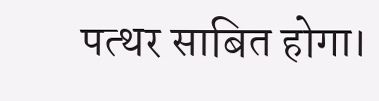पत्थर साबित होगा।